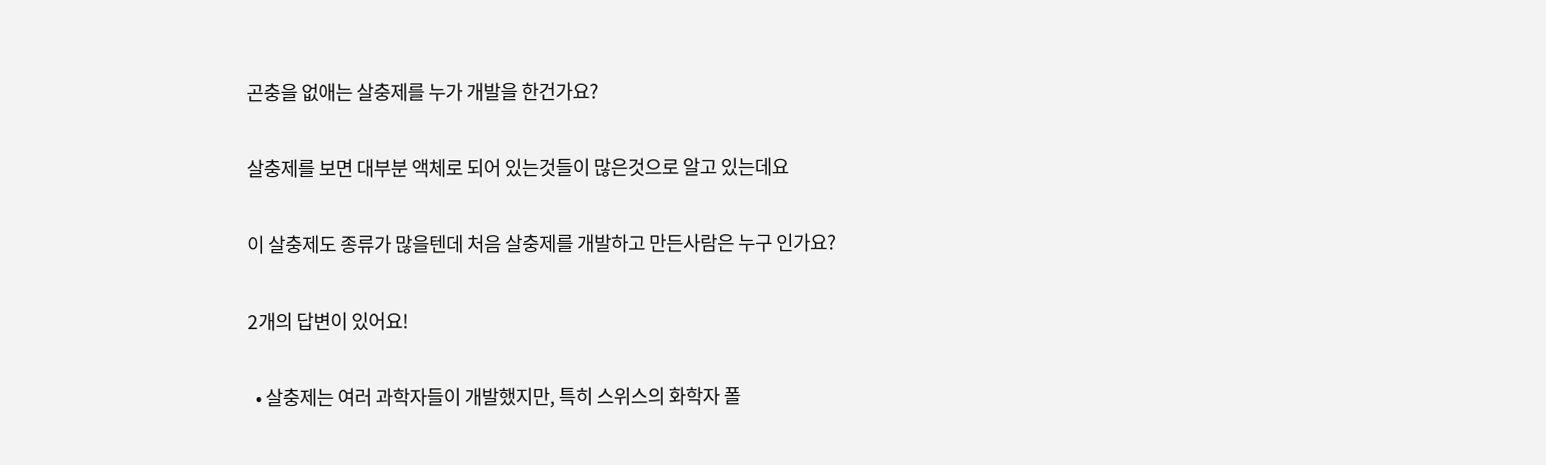곤충을 없애는 살충제를 누가 개발을 한건가요?

살충제를 보면 대부분 액체로 되어 있는것들이 많은것으로 알고 있는데요

이 살충제도 종류가 많을텐데 처음 살충제를 개발하고 만든사람은 누구 인가요?

2개의 답변이 있어요!

  • 살충제는 여러 과학자들이 개발했지만, 특히 스위스의 화학자 폴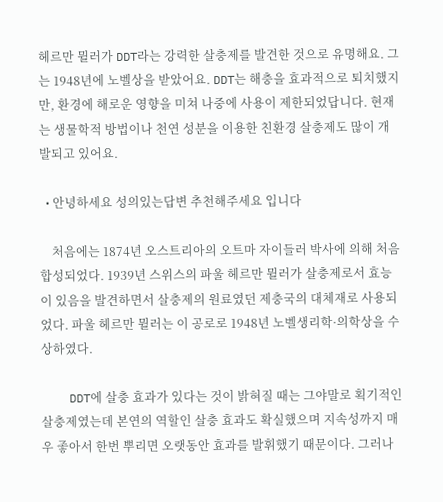헤르만 뮐러가 DDT라는 강력한 살충제를 발견한 것으로 유명해요. 그는 1948년에 노벨상을 받았어요. DDT는 해충을 효과적으로 퇴치했지만, 환경에 해로운 영향을 미쳐 나중에 사용이 제한되었답니다. 현재는 생물학적 방법이나 천연 성분을 이용한 친환경 살충제도 많이 개발되고 있어요.

  • 안녕하세요 성의있는답변 추천해주세요 입니다

    처음에는 1874년 오스트리아의 오트마 자이들러 박사에 의해 처음 합성되었다. 1939년 스위스의 파울 헤르만 뮐러가 살충제로서 효능이 있음을 발견하면서 살충제의 원료였던 제충국의 대체재로 사용되었다. 파울 헤르만 뮐러는 이 공로로 1948년 노벨생리학·의학상을 수상하였다.

    DDT에 살충 효과가 있다는 것이 밝혀질 때는 그야말로 획기적인 살충제였는데 본연의 역할인 살충 효과도 확실했으며 지속성까지 매우 좋아서 한번 뿌리면 오랫동안 효과를 발휘했기 때문이다. 그러나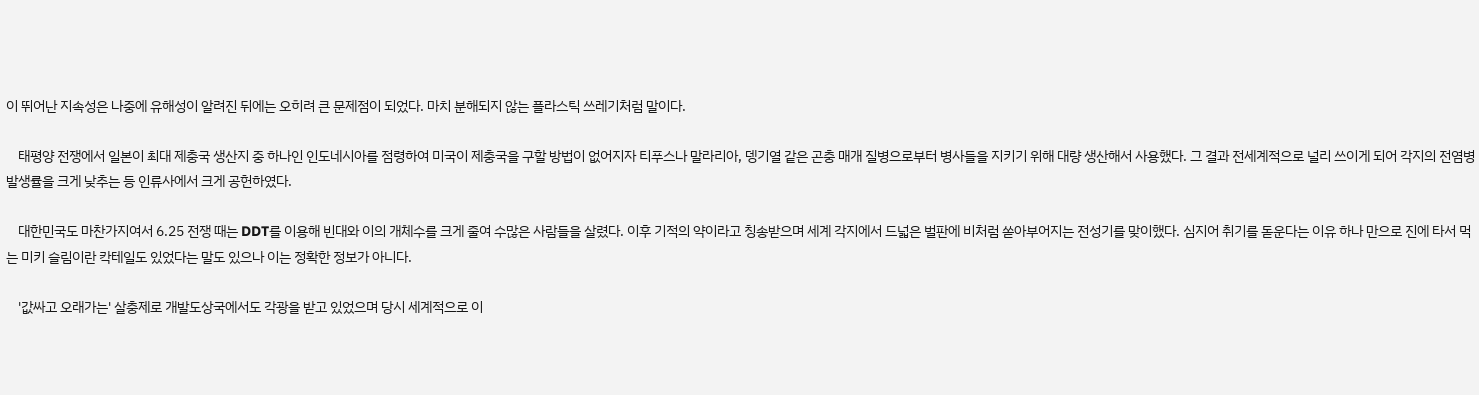이 뛰어난 지속성은 나중에 유해성이 알려진 뒤에는 오히려 큰 문제점이 되었다. 마치 분해되지 않는 플라스틱 쓰레기처럼 말이다.

    태평양 전쟁에서 일본이 최대 제충국 생산지 중 하나인 인도네시아를 점령하여 미국이 제충국을 구할 방법이 없어지자 티푸스나 말라리아, 뎅기열 같은 곤충 매개 질병으로부터 병사들을 지키기 위해 대량 생산해서 사용했다. 그 결과 전세계적으로 널리 쓰이게 되어 각지의 전염병 발생률을 크게 낮추는 등 인류사에서 크게 공헌하였다.

    대한민국도 마찬가지여서 6.25 전쟁 때는 DDT를 이용해 빈대와 이의 개체수를 크게 줄여 수많은 사람들을 살렸다. 이후 기적의 약이라고 칭송받으며 세계 각지에서 드넓은 벌판에 비처럼 쏟아부어지는 전성기를 맞이했다. 심지어 취기를 돋운다는 이유 하나 만으로 진에 타서 먹는 미키 슬림이란 칵테일도 있었다는 말도 있으나 이는 정확한 정보가 아니다.

    '값싸고 오래가는' 살충제로 개발도상국에서도 각광을 받고 있었으며 당시 세계적으로 이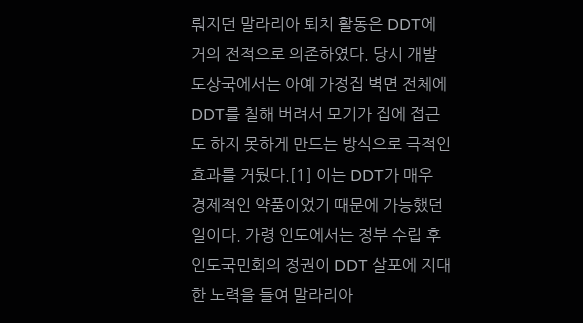뤄지던 말라리아 퇴치 활동은 DDT에 거의 전적으로 의존하였다. 당시 개발도상국에서는 아예 가정집 벽면 전체에 DDT를 칠해 버려서 모기가 집에 접근도 하지 못하게 만드는 방식으로 극적인 효과를 거뒀다.[1] 이는 DDT가 매우 경제적인 약품이었기 때문에 가능했던 일이다. 가령 인도에서는 정부 수립 후 인도국민회의 정권이 DDT 살포에 지대한 노력을 들여 말라리아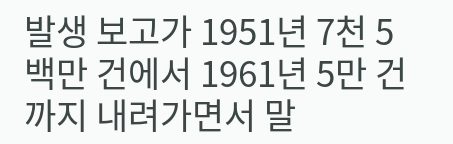발생 보고가 1951년 7천 5백만 건에서 1961년 5만 건까지 내려가면서 말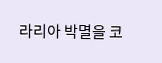라리아 박멸을 코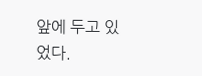앞에 두고 있었다.